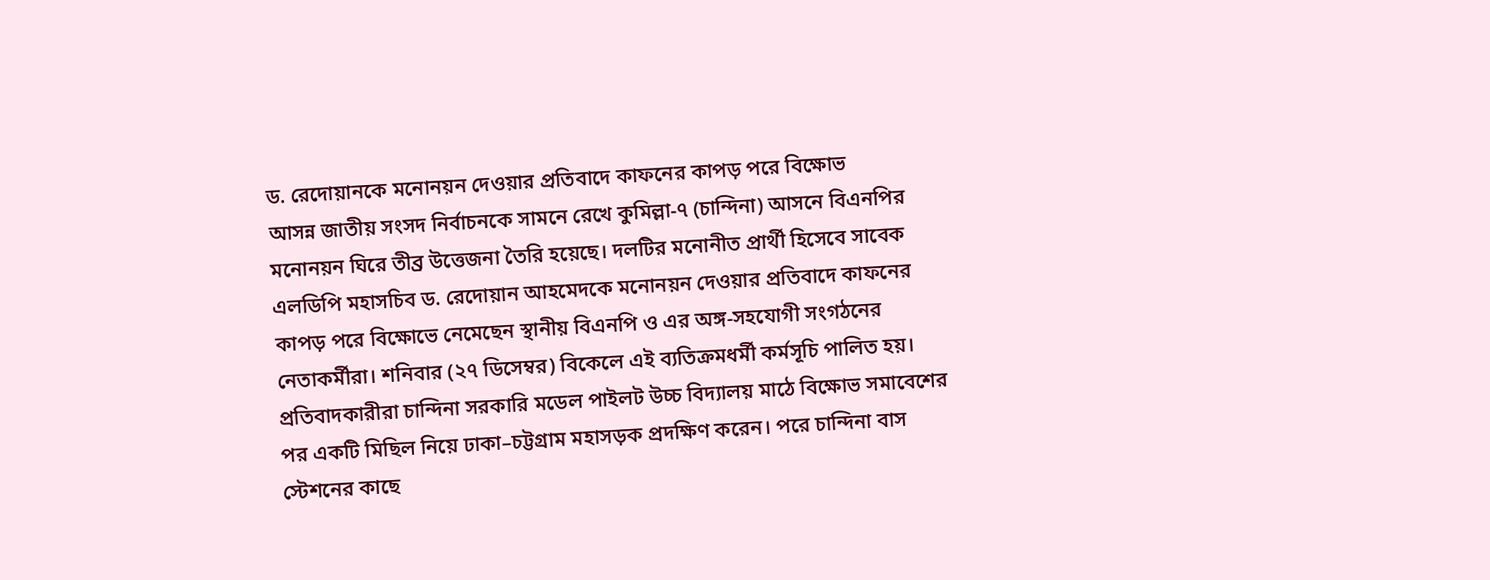ড. রেদোয়ানকে মনোনয়ন দেওয়ার প্রতিবাদে কাফনের কাপড় পরে বিক্ষোভ
আসন্ন জাতীয় সংসদ নির্বাচনকে সামনে রেখে কুমিল্লা-৭ (চান্দিনা) আসনে বিএনপির মনোনয়ন ঘিরে তীব্র উত্তেজনা তৈরি হয়েছে। দলটির মনোনীত প্রার্থী হিসেবে সাবেক এলডিপি মহাসচিব ড. রেদোয়ান আহমেদকে মনোনয়ন দেওয়ার প্রতিবাদে কাফনের কাপড় পরে বিক্ষোভে নেমেছেন স্থানীয় বিএনপি ও এর অঙ্গ-সহযোগী সংগঠনের নেতাকর্মীরা। শনিবার (২৭ ডিসেম্বর) বিকেলে এই ব্যতিক্রমধর্মী কর্মসূচি পালিত হয়।
প্রতিবাদকারীরা চান্দিনা সরকারি মডেল পাইলট উচ্চ বিদ্যালয় মাঠে বিক্ষোভ সমাবেশের পর একটি মিছিল নিয়ে ঢাকা–চট্টগ্রাম মহাসড়ক প্রদক্ষিণ করেন। পরে চান্দিনা বাস স্টেশনের কাছে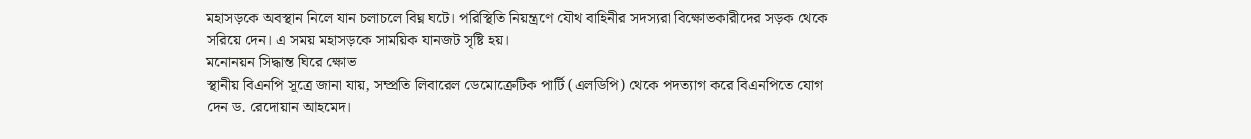মহাসড়কে অবস্থান নিলে যান চলাচলে বিঘ্ন ঘটে। পরিস্থিতি নিয়ন্ত্রণে যৌথ বাহিনীর সদস্যরা বিক্ষোভকারীদের সড়ক থেকে সরিয়ে দেন। এ সময় মহাসড়কে সাময়িক যানজট সৃষ্টি হয়।
মনোনয়ন সিদ্ধান্ত ঘিরে ক্ষোভ
স্থানীয় বিএনপি সূত্রে জানা যায়, সম্প্রতি লিবারেল ডেমোক্রেটিক পার্টি (এলডিপি) থেকে পদত্যাগ করে বিএনপিতে যোগ দেন ড. রেদোয়ান আহমেদ।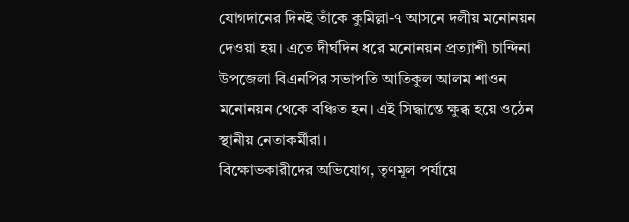যোগদানের দিনই তাঁকে কুমিল্লা-৭ আসনে দলীয় মনোনয়ন দেওয়া হয়। এতে দীর্ঘদিন ধরে মনোনয়ন প্রত্যাশী চান্দিনা উপজেলা বিএনপির সভাপতি আতিকুল আলম শাওন মনোনয়ন থেকে বঞ্চিত হন। এই সিদ্ধান্তে ক্ষুব্ধ হয়ে ওঠেন স্থানীয় নেতাকর্মীরা।
বিক্ষোভকারীদের অভিযোগ, তৃণমূল পর্যায়ে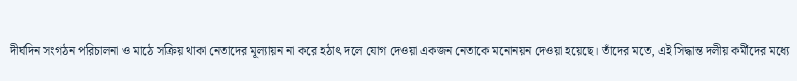দীর্ঘদিন সংগঠন পরিচালনা ও মাঠে সক্রিয় থাকা নেতাদের মূল্যায়ন না করে হঠাৎ দলে যোগ দেওয়া একজন নেতাকে মনোনয়ন দেওয়া হয়েছে। তাঁদের মতে, এই সিদ্ধান্ত দলীয় কর্মীদের মধ্যে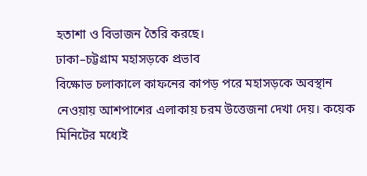হতাশা ও বিভাজন তৈরি করছে।
ঢাকা–চট্টগ্রাম মহাসড়কে প্রভাব
বিক্ষোভ চলাকালে কাফনের কাপড় পরে মহাসড়কে অবস্থান নেওয়ায় আশপাশের এলাকায় চরম উত্তেজনা দেখা দেয়। কয়েক মিনিটের মধ্যেই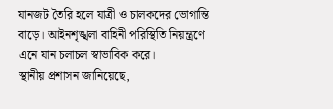যানজট তৈরি হলে যাত্রী ও চালকদের ভোগান্তি বাড়ে। আইনশৃঙ্খলা বাহিনী পরিস্থিতি নিয়ন্ত্রণে এনে যান চলাচল স্বাভাবিক করে।
স্থানীয় প্রশাসন জানিয়েছে,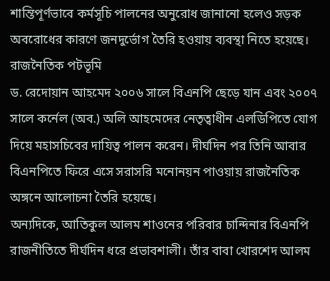শান্তিপূর্ণভাবে কর্মসূচি পালনের অনুরোধ জানানো হলেও সড়ক অবরোধের কারণে জনদুর্ভোগ তৈরি হওয়ায় ব্যবস্থা নিতে হয়েছে।
রাজনৈতিক পটভূমি
ড. রেদোয়ান আহমেদ ২০০৬ সালে বিএনপি ছেড়ে যান এবং ২০০৭ সালে কর্নেল (অব.) অলি আহমেদের নেতৃত্বাধীন এলডিপিতে যোগ দিয়ে মহাসচিবের দায়িত্ব পালন করেন। দীর্ঘদিন পর তিনি আবার বিএনপিতে ফিরে এসে সরাসরি মনোনয়ন পাওয়ায় রাজনৈতিক অঙ্গনে আলোচনা তৈরি হয়েছে।
অন্যদিকে, আতিকুল আলম শাওনের পরিবার চান্দিনার বিএনপি রাজনীতিতে দীর্ঘদিন ধরে প্রভাবশালী। তাঁর বাবা খোরশেদ আলম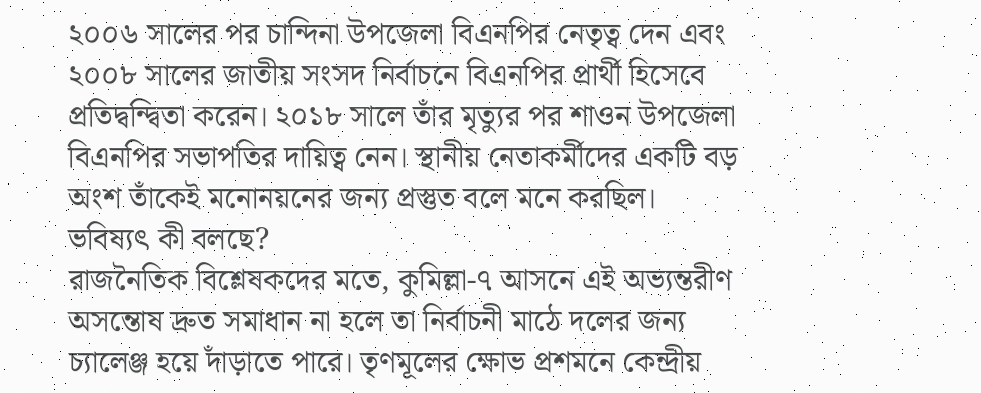২০০৬ সালের পর চান্দিনা উপজেলা বিএনপির নেতৃত্ব দেন এবং ২০০৮ সালের জাতীয় সংসদ নির্বাচনে বিএনপির প্রার্থী হিসেবে প্রতিদ্বন্দ্বিতা করেন। ২০১৮ সালে তাঁর মৃত্যুর পর শাওন উপজেলা বিএনপির সভাপতির দায়িত্ব নেন। স্থানীয় নেতাকর্মীদের একটি বড় অংশ তাঁকেই মনোনয়নের জন্য প্রস্তুত বলে মনে করছিল।
ভবিষ্যৎ কী বলছে?
রাজনৈতিক বিশ্লেষকদের মতে, কুমিল্লা-৭ আসনে এই অভ্যন্তরীণ অসন্তোষ দ্রুত সমাধান না হলে তা নির্বাচনী মাঠে দলের জন্য চ্যালেঞ্জ হয়ে দাঁড়াতে পারে। তৃণমূলের ক্ষোভ প্রশমনে কেন্দ্রীয়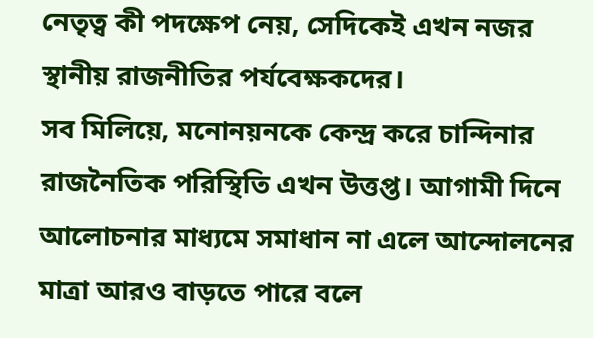নেতৃত্ব কী পদক্ষেপ নেয়, সেদিকেই এখন নজর স্থানীয় রাজনীতির পর্যবেক্ষকদের।
সব মিলিয়ে, মনোনয়নকে কেন্দ্র করে চান্দিনার রাজনৈতিক পরিস্থিতি এখন উত্তপ্ত। আগামী দিনে আলোচনার মাধ্যমে সমাধান না এলে আন্দোলনের মাত্রা আরও বাড়তে পারে বলে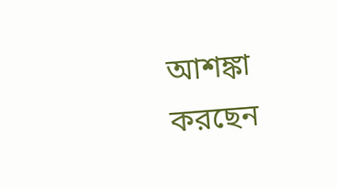আশঙ্কা করছেন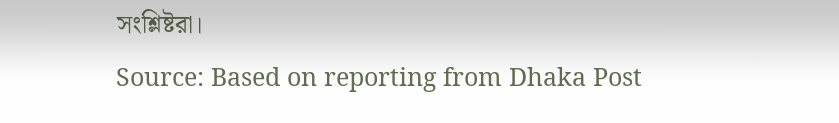সংশ্লিষ্টরা।
Source: Based on reporting from Dhaka Post